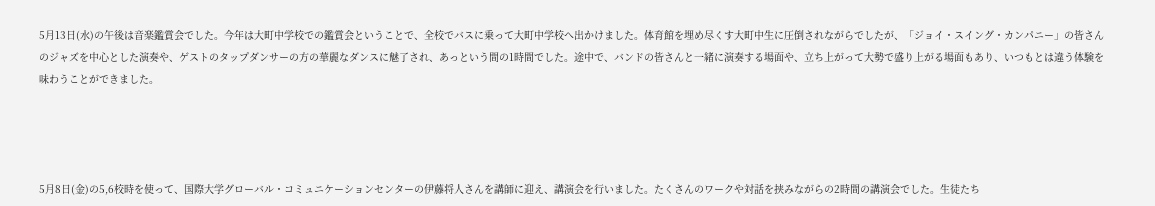5月13日(水)の午後は音楽鑑賞会でした。今年は大町中学校での鑑賞会ということで、全校でバスに乗って大町中学校へ出かけました。体育館を埋め尽くす大町中生に圧倒されながらでしたが、「ジョイ・スイング・カンパニー」の皆さんのジャズを中心とした演奏や、ゲストのタップダンサーの方の華麗なダンスに魅了され、あっという間の1時間でした。途中で、バンドの皆さんと一緒に演奏する場面や、立ち上がって大勢で盛り上がる場面もあり、いつもとは違う体験を味わうことができました。




5月8日(金)の5,6校時を使って、国際大学グローバル・コミュニケーションセンターの伊藤将人さんを講師に迎え、講演会を行いました。たくさんのワークや対話を挟みながらの2時間の講演会でした。生徒たち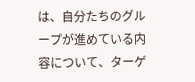は、自分たちのグループが進めている内容について、ターゲ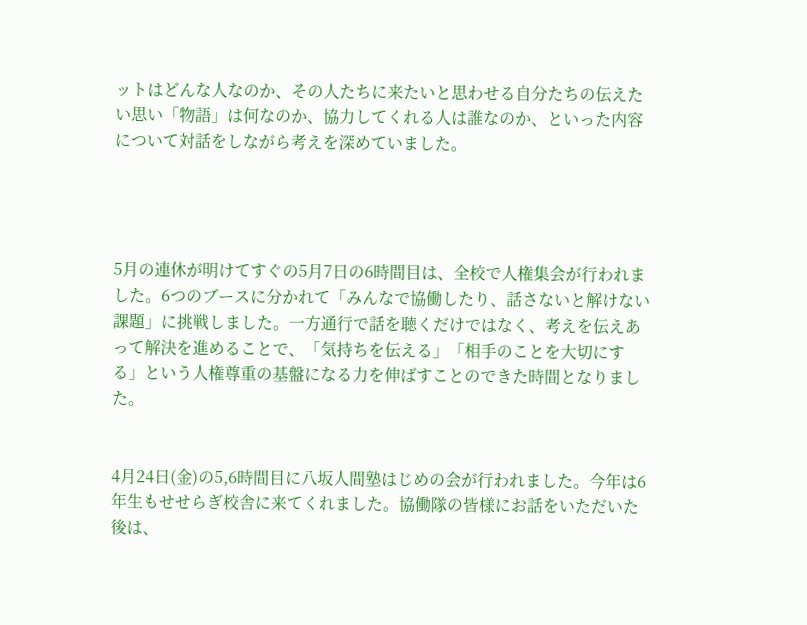ットはどんな人なのか、その人たちに来たいと思わせる自分たちの伝えたい思い「物語」は何なのか、協力してくれる人は誰なのか、といった内容について対話をしながら考えを深めていました。




5月の連休が明けてすぐの5月7日の6時間目は、全校で人権集会が行われました。6つのブースに分かれて「みんなで協働したり、話さないと解けない課題」に挑戦しました。一方通行で話を聴くだけではなく、考えを伝えあって解決を進めることで、「気持ちを伝える」「相手のことを大切にする」という人権尊重の基盤になる力を伸ばすことのできた時間となりました。


4月24日(金)の5,6時間目に八坂人間塾はじめの会が行われました。今年は6年生もせせらぎ校舎に来てくれました。協働隊の皆様にお話をいただいた後は、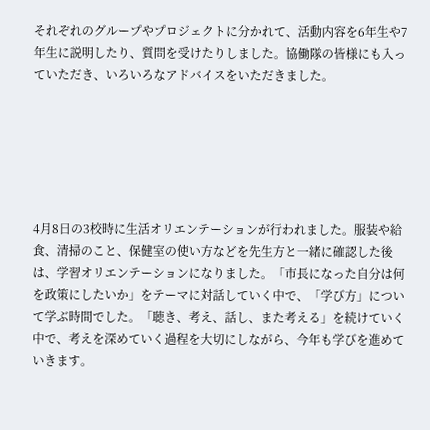それぞれのグループやプロジェクトに分かれて、活動内容を6年生や7年生に説明したり、質問を受けたりしました。協働隊の皆様にも入っていただき、いろいろなアドバイスをいただきました。






4月8日の3校時に生活オリエンテーションが行われました。服装や給食、清掃のこと、保健室の使い方などを先生方と一緒に確認した後は、学習オリエンテーションになりました。「市長になった自分は何を政策にしたいか」をテーマに対話していく中で、「学び方」について学ぶ時間でした。「聴き、考え、話し、また考える」を続けていく中で、考えを深めていく過程を大切にしながら、今年も学びを進めていきます。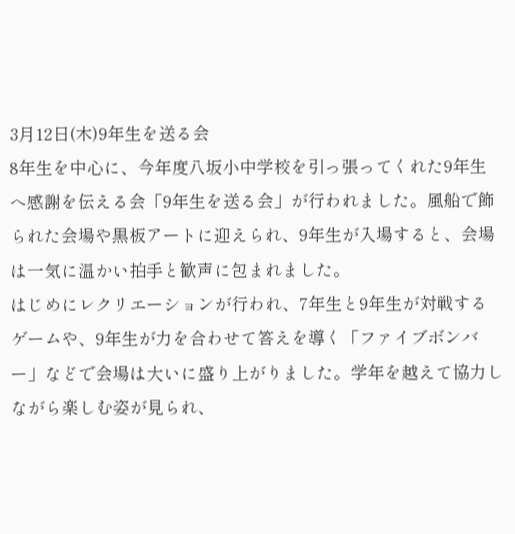3月12日(木)9年生を送る会
8年生を中心に、今年度八坂小中学校を引っ張ってくれた9年生へ感謝を伝える会「9年生を送る会」が行われました。風船で飾られた会場や黒板アートに迎えられ、9年生が入場すると、会場は一気に温かい拍手と歓声に包まれました。
はじめにレクリエーションが行われ、7年生と9年生が対戦するゲームや、9年生が力を合わせて答えを導く「ファイブボンバー」などで会場は大いに盛り上がりました。学年を越えて協力しながら楽しむ姿が見られ、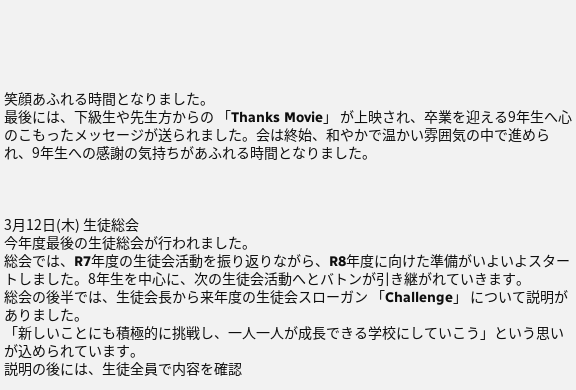笑顔あふれる時間となりました。
最後には、下級生や先生方からの 「Thanks Movie」 が上映され、卒業を迎える9年生へ心のこもったメッセージが送られました。会は終始、和やかで温かい雰囲気の中で進められ、9年生への感謝の気持ちがあふれる時間となりました。



3月12日(木) 生徒総会
今年度最後の生徒総会が行われました。
総会では、R7年度の生徒会活動を振り返りながら、R8年度に向けた準備がいよいよスタートしました。8年生を中心に、次の生徒会活動へとバトンが引き継がれていきます。
総会の後半では、生徒会長から来年度の生徒会スローガン 「Challenge」 について説明がありました。
「新しいことにも積極的に挑戦し、一人一人が成長できる学校にしていこう」という思いが込められています。
説明の後には、生徒全員で内容を確認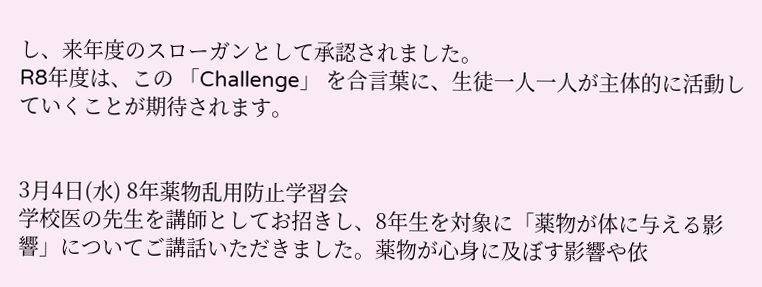し、来年度のスローガンとして承認されました。
R8年度は、この 「Challenge」 を合言葉に、生徒一人一人が主体的に活動していくことが期待されます。


3月4日(水) 8年薬物乱用防止学習会
学校医の先生を講師としてお招きし、8年生を対象に「薬物が体に与える影響」についてご講話いただきました。薬物が心身に及ぼす影響や依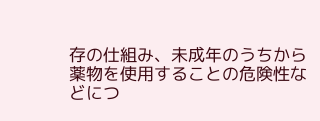存の仕組み、未成年のうちから薬物を使用することの危険性などにつ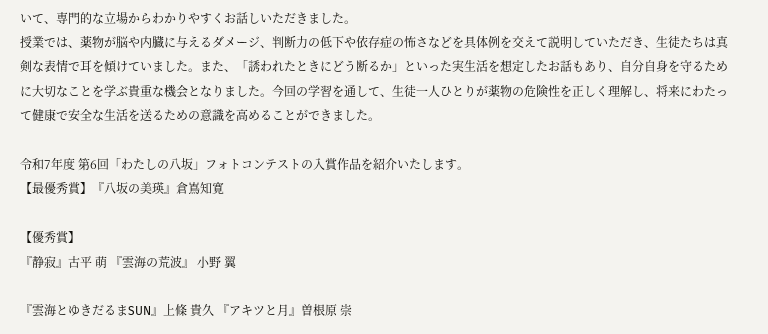いて、専門的な立場からわかりやすくお話しいただきました。
授業では、薬物が脳や内臓に与えるダメージ、判断力の低下や依存症の怖さなどを具体例を交えて説明していただき、生徒たちは真剣な表情で耳を傾けていました。また、「誘われたときにどう断るか」といった実生活を想定したお話もあり、自分自身を守るために大切なことを学ぶ貴重な機会となりました。今回の学習を通して、生徒一人ひとりが薬物の危険性を正しく理解し、将来にわたって健康で安全な生活を送るための意識を高めることができました。

令和7年度 第6回「わたしの八坂」フォトコンテストの入賞作品を紹介いたします。
【最優秀賞】『八坂の美瑛』倉嶌知寛

【優秀賞】
『静寂』古平 萌 『雲海の荒波』 小野 翼

『雲海とゆきだるまSUN』上條 貴久 『アキツと月』曽根原 崇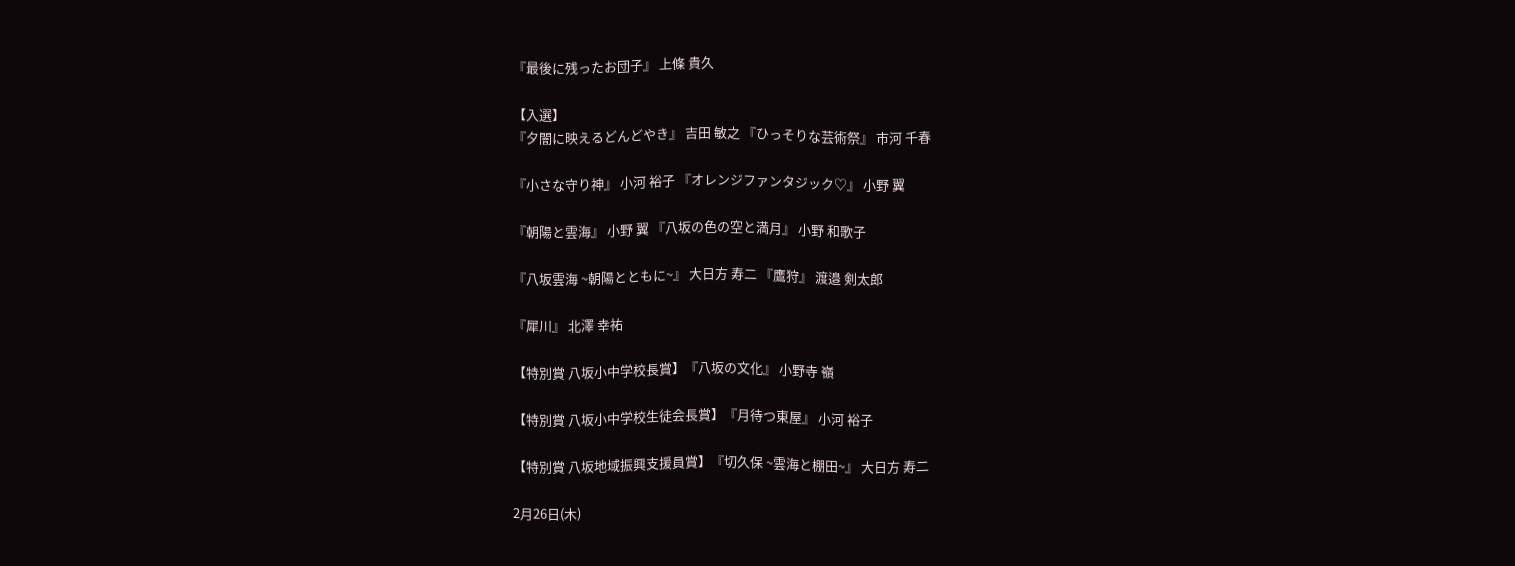『最後に残ったお団子』 上條 貴久

【入選】
『夕闇に映えるどんどやき』 吉田 敏之 『ひっそりな芸術祭』 市河 千春

『小さな守り神』 小河 裕子 『オレンジファンタジック♡』 小野 翼

『朝陽と雲海』 小野 翼 『八坂の色の空と満月』 小野 和歌子

『八坂雲海 ~朝陽とともに~』 大日方 寿二 『鷹狩』 渡邉 剣太郎

『犀川』 北澤 幸祐

【特別賞 八坂小中学校長賞】『八坂の文化』 小野寺 嶺

【特別賞 八坂小中学校生徒会長賞】『月待つ東屋』 小河 裕子

【特別賞 八坂地域振興支援員賞】『切久保 ~雲海と棚田~』 大日方 寿二

2月26日(木)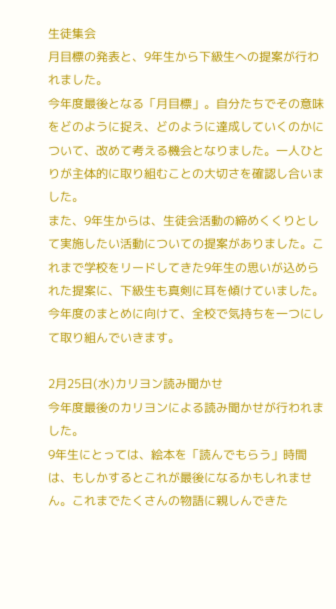生徒集会
月目標の発表と、9年生から下級生への提案が行われました。
今年度最後となる「月目標」。自分たちでその意味をどのように捉え、どのように達成していくのかについて、改めて考える機会となりました。一人ひとりが主体的に取り組むことの大切さを確認し合いました。
また、9年生からは、生徒会活動の締めくくりとして実施したい活動についての提案がありました。これまで学校をリードしてきた9年生の思いが込められた提案に、下級生も真剣に耳を傾けていました。
今年度のまとめに向けて、全校で気持ちを一つにして取り組んでいきます。

2月25日(水)カリヨン読み聞かせ
今年度最後のカリヨンによる読み聞かせが行われました。
9年生にとっては、絵本を「読んでもらう」時間は、もしかするとこれが最後になるかもしれません。これまでたくさんの物語に親しんできた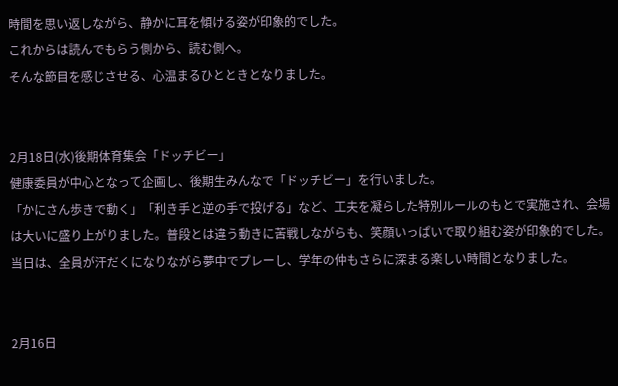時間を思い返しながら、静かに耳を傾ける姿が印象的でした。
これからは読んでもらう側から、読む側へ。
そんな節目を感じさせる、心温まるひとときとなりました。


2月18日(水)後期体育集会「ドッチビー」
健康委員が中心となって企画し、後期生みんなで「ドッチビー」を行いました。
「かにさん歩きで動く」「利き手と逆の手で投げる」など、工夫を凝らした特別ルールのもとで実施され、会場は大いに盛り上がりました。普段とは違う動きに苦戦しながらも、笑顔いっぱいで取り組む姿が印象的でした。
当日は、全員が汗だくになりながら夢中でプレーし、学年の仲もさらに深まる楽しい時間となりました。


2月16日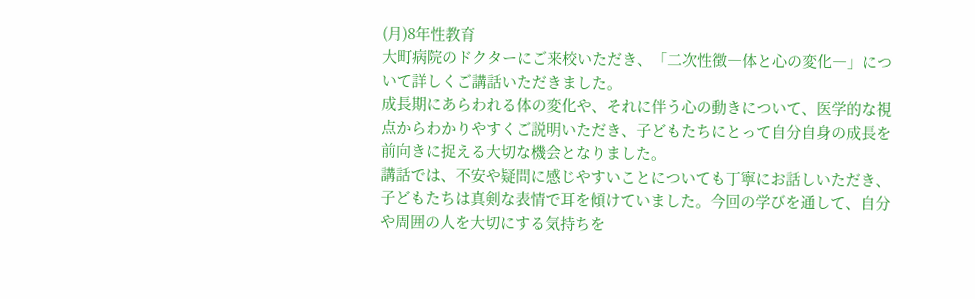(月)8年性教育
大町病院のドクターにご来校いただき、「二次性徴―体と心の変化―」について詳しくご講話いただきました。
成長期にあらわれる体の変化や、それに伴う心の動きについて、医学的な視点からわかりやすくご説明いただき、子どもたちにとって自分自身の成長を前向きに捉える大切な機会となりました。
講話では、不安や疑問に感じやすいことについても丁寧にお話しいただき、子どもたちは真剣な表情で耳を傾けていました。今回の学びを通して、自分や周囲の人を大切にする気持ちを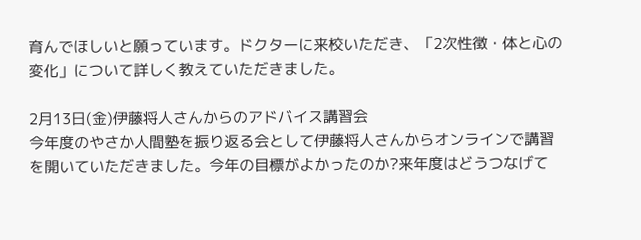育んでほしいと願っています。ドクターに来校いただき、「2次性徴・体と心の変化」について詳しく教えていただきました。

2月13日(金)伊藤将人さんからのアドバイス講習会
今年度のやさか人間塾を振り返る会として伊藤将人さんからオンラインで講習を開いていただきました。今年の目標がよかったのか?来年度はどうつなげて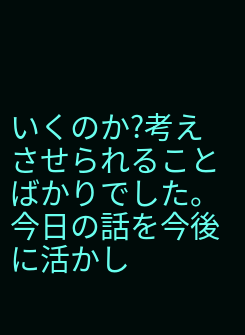いくのか?考えさせられることばかりでした。今日の話を今後に活かし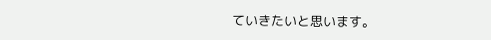ていきたいと思います。